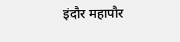इंदौर महापौर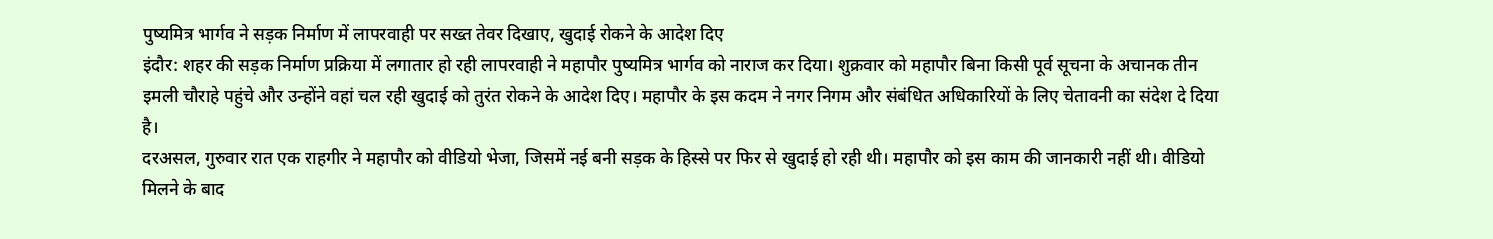पुष्यमित्र भार्गव ने सड़क निर्माण में लापरवाही पर सख्त तेवर दिखाए, खुदाई रोकने के आदेश दिए
इंदौर: शहर की सड़क निर्माण प्रक्रिया में लगातार हो रही लापरवाही ने महापौर पुष्यमित्र भार्गव को नाराज कर दिया। शुक्रवार को महापौर बिना किसी पूर्व सूचना के अचानक तीन इमली चौराहे पहुंचे और उन्होंने वहां चल रही खुदाई को तुरंत रोकने के आदेश दिए। महापौर के इस कदम ने नगर निगम और संबंधित अधिकारियों के लिए चेतावनी का संदेश दे दिया है।
दरअसल, गुरुवार रात एक राहगीर ने महापौर को वीडियो भेजा, जिसमें नई बनी सड़क के हिस्से पर फिर से खुदाई हो रही थी। महापौर को इस काम की जानकारी नहीं थी। वीडियो मिलने के बाद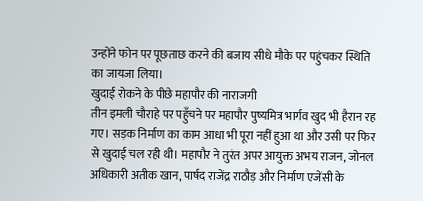उन्होंने फोन पर पूछताछ करने की बजाय सीधे मौके पर पहुंचकर स्थिति का जायजा लिया।
खुदाई रोकने के पीछे महापौर की नाराजगी
तीन इमली चौराहे पर पहुँचने पर महापौर पुष्यमित्र भार्गव खुद भी हैरान रह गए। सड़क निर्माण का काम आधा भी पूरा नहीं हुआ था और उसी पर फिर से खुदाई चल रही थी। महापौर ने तुरंत अपर आयुक्त अभय राजन, जोनल अधिकारी अतीक खान, पार्षद राजेंद्र राठौड़ और निर्माण एजेंसी के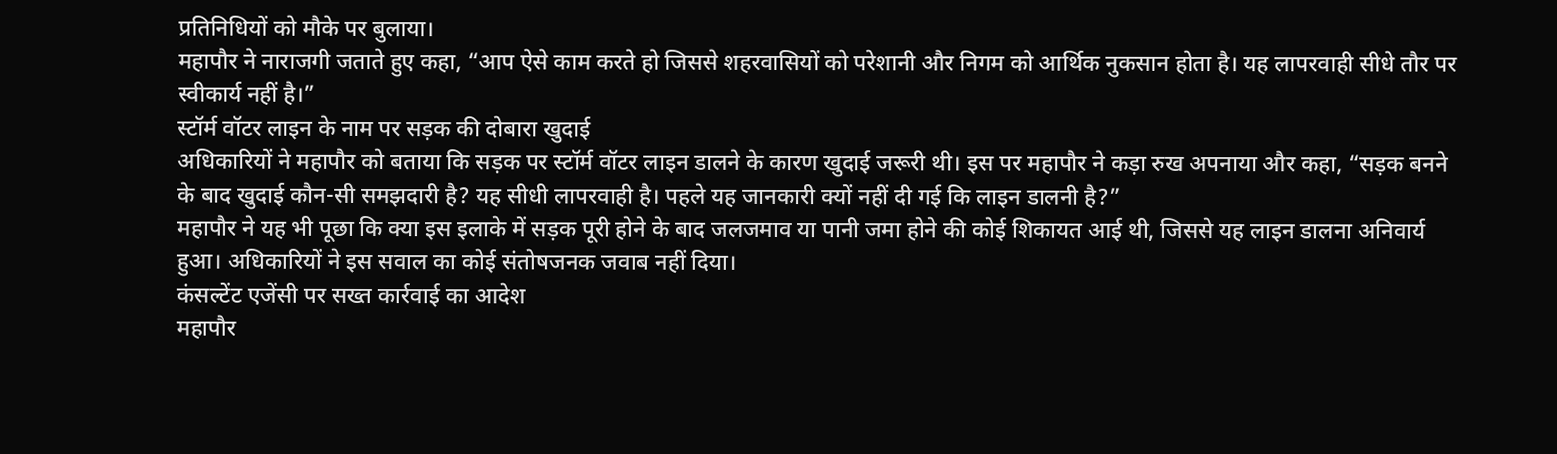प्रतिनिधियों को मौके पर बुलाया।
महापौर ने नाराजगी जताते हुए कहा, “आप ऐसे काम करते हो जिससे शहरवासियों को परेशानी और निगम को आर्थिक नुकसान होता है। यह लापरवाही सीधे तौर पर स्वीकार्य नहीं है।”
स्टॉर्म वॉटर लाइन के नाम पर सड़क की दोबारा खुदाई
अधिकारियों ने महापौर को बताया कि सड़क पर स्टॉर्म वॉटर लाइन डालने के कारण खुदाई जरूरी थी। इस पर महापौर ने कड़ा रुख अपनाया और कहा, “सड़क बनने के बाद खुदाई कौन-सी समझदारी है? यह सीधी लापरवाही है। पहले यह जानकारी क्यों नहीं दी गई कि लाइन डालनी है?”
महापौर ने यह भी पूछा कि क्या इस इलाके में सड़क पूरी होने के बाद जलजमाव या पानी जमा होने की कोई शिकायत आई थी, जिससे यह लाइन डालना अनिवार्य हुआ। अधिकारियों ने इस सवाल का कोई संतोषजनक जवाब नहीं दिया।
कंसल्टेंट एजेंसी पर सख्त कार्रवाई का आदेश
महापौर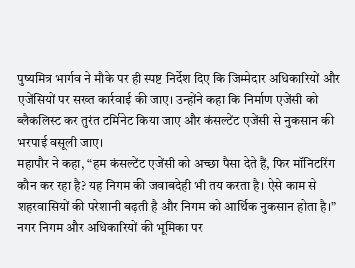पुष्यमित्र भार्गव ने मौके पर ही स्पष्ट निर्देश दिए कि जिम्मेदार अधिकारियों और एजेंसियों पर सख्त कार्रवाई की जाए। उन्होंने कहा कि निर्माण एजेंसी को ब्लैकलिस्ट कर तुरंत टर्मिनेट किया जाए और कंसल्टेंट एजेंसी से नुकसान की भरपाई वसूली जाए।
महापौर ने कहा, “हम कंसल्टेंट एजेंसी को अच्छा पैसा देते हैं, फिर मॉनिटरिंग कौन कर रहा है? यह निगम की जवाबदेही भी तय करता है। ऐसे काम से शहरवासियों की परेशानी बढ़ती है और निगम को आर्थिक नुकसान होता है।”
नगर निगम और अधिकारियों की भूमिका पर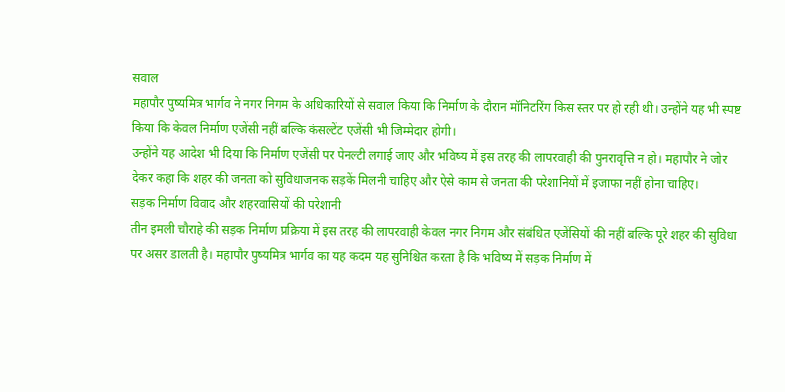सवाल
महापौर पुष्यमित्र भार्गव ने नगर निगम के अधिकारियों से सवाल किया कि निर्माण के दौरान मॉनिटरिंग किस स्तर पर हो रही थी। उन्होंने यह भी स्पष्ट किया कि केवल निर्माण एजेंसी नहीं बल्कि कंसल्टेंट एजेंसी भी जिम्मेदार होगी।
उन्होंने यह आदेश भी दिया कि निर्माण एजेंसी पर पेनल्टी लगाई जाए और भविष्य में इस तरह की लापरवाही की पुनरावृत्ति न हो। महापौर ने जोर देकर कहा कि शहर की जनता को सुविधाजनक सड़कें मिलनी चाहिए और ऐसे काम से जनता की परेशानियों में इजाफा नहीं होना चाहिए।
सड़क निर्माण विवाद और शहरवासियों की परेशानी
तीन इमली चौराहे की सड़क निर्माण प्रक्रिया में इस तरह की लापरवाही केवल नगर निगम और संबंधित एजेंसियों की नहीं बल्कि पूरे शहर की सुविधा पर असर डालती है। महापौर पुष्यमित्र भार्गव का यह कदम यह सुनिश्चित करता है कि भविष्य में सड़क निर्माण में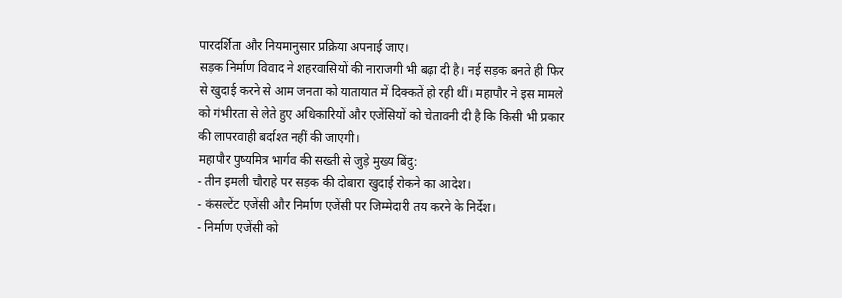पारदर्शिता और नियमानुसार प्रक्रिया अपनाई जाए।
सड़क निर्माण विवाद ने शहरवासियों की नाराजगी भी बढ़ा दी है। नई सड़क बनते ही फिर से खुदाई करने से आम जनता को यातायात में दिक्कतें हो रही थीं। महापौर ने इस मामले को गंभीरता से लेते हुए अधिकारियों और एजेंसियों को चेतावनी दी है कि किसी भी प्रकार की लापरवाही बर्दाश्त नहीं की जाएगी।
महापौर पुष्यमित्र भार्गव की सख्ती से जुड़े मुख्य बिंदु:
- तीन इमली चौराहे पर सड़क की दोबारा खुदाई रोकने का आदेश।
- कंसल्टेंट एजेंसी और निर्माण एजेंसी पर जिम्मेदारी तय करने के निर्देश।
- निर्माण एजेंसी को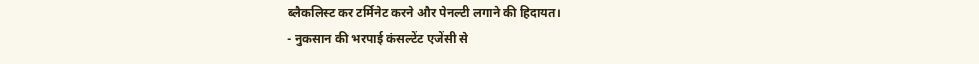ब्लैकलिस्ट कर टर्मिनेट करने और पेनल्टी लगाने की हिदायत।
- नुकसान की भरपाई कंसल्टेंट एजेंसी से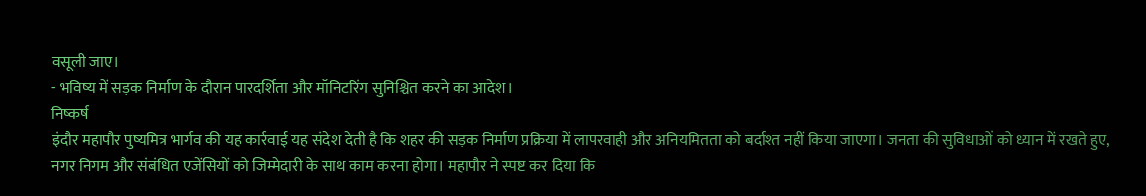वसूली जाए।
- भविष्य में सड़क निर्माण के दौरान पारदर्शिता और मॉनिटरिंग सुनिश्चित करने का आदेश।
निष्कर्ष
इंदौर महापौर पुष्यमित्र भार्गव की यह कार्रवाई यह संदेश देती है कि शहर की सड़क निर्माण प्रक्रिया में लापरवाही और अनियमितता को बर्दाश्त नहीं किया जाएगा। जनता की सुविधाओं को ध्यान में रखते हुए, नगर निगम और संबंधित एजेंसियों को जिम्मेदारी के साथ काम करना होगा। महापौर ने स्पष्ट कर दिया कि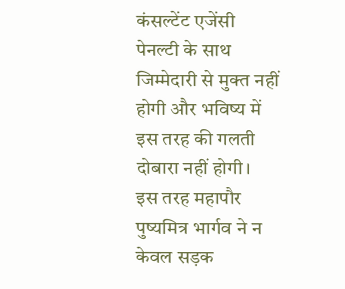कंसल्टेंट एजेंसी पेनल्टी के साथ जिम्मेदारी से मुक्त नहीं होगी और भविष्य में इस तरह की गलती दोबारा नहीं होगी।
इस तरह महापौर पुष्यमित्र भार्गव ने न केवल सड़क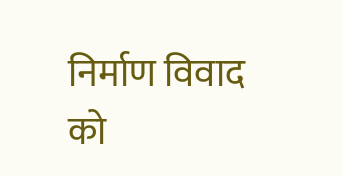निर्माण विवाद को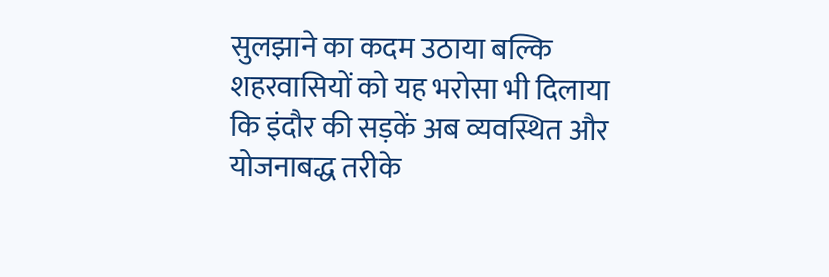सुलझाने का कदम उठाया बल्कि शहरवासियों को यह भरोसा भी दिलाया कि इंदौर की सड़कें अब व्यवस्थित और योजनाबद्ध तरीके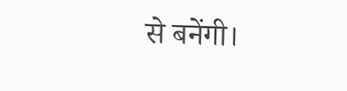से बनेंगी।